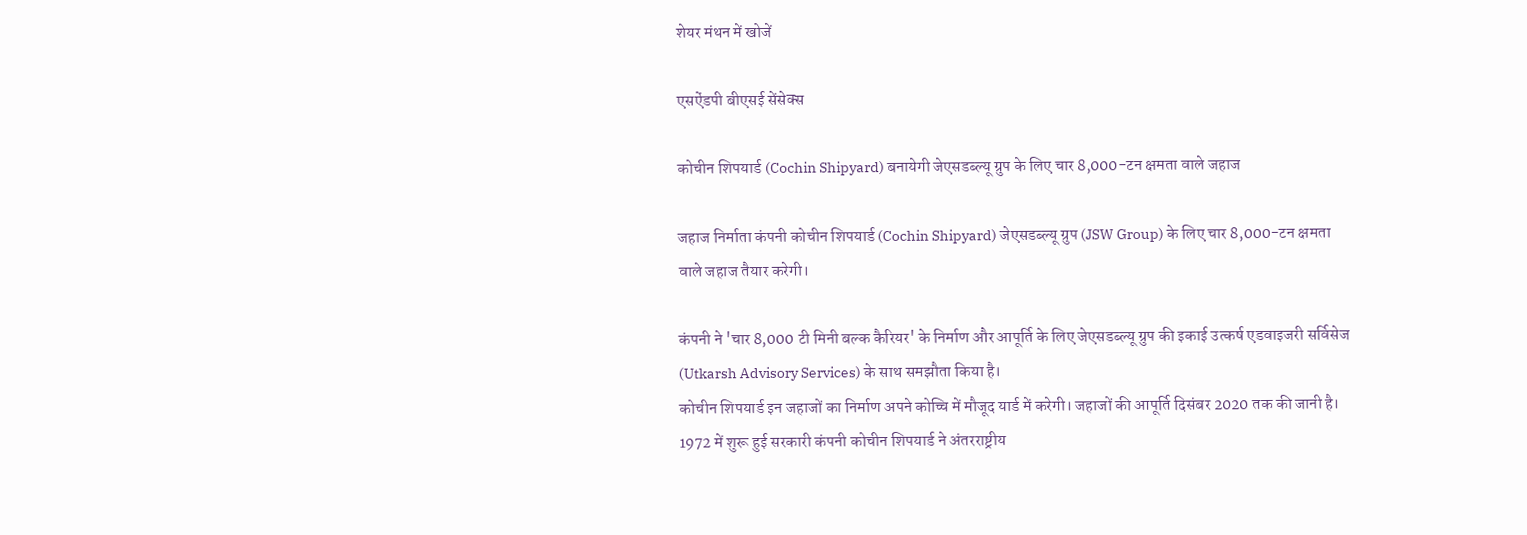शेयर मंथन में खोजें

एसऐंडपी बीएसई सेंसेक्स

कोचीन शिपयार्ड (Cochin Shipyard) बनायेगी जेएसडब्ल्यू ग्रुप के लिए चार 8,000-टन क्षमता वाले जहाज

जहाज निर्माता कंपनी कोचीन शिपयार्ड (Cochin Shipyard) जेएसडब्ल्यू ग्रुप (JSW Group) के लिए चार 8,000-टन क्षमता वाले जहाज तैयार करेगी।

कंपनी ने 'चार 8,000 टी मिनी बल्क कैरियर' के निर्माण और आपूर्ति के लिए जेएसडब्ल्यू ग्रुप की इकाई उत्कर्ष एडवाइजरी सर्विसेज (Utkarsh Advisory Services) के साथ समझौता किया है।
कोचीन शिपयार्ड इन जहाजों का निर्माण अपने कोच्चि में मौजूद यार्ड में करेगी। जहाजों की आपूर्ति दिसंबर 2020 तक की जानी है।
1972 में शुरू हुई सरकारी कंपनी कोचीन शिपयार्ड ने अंतरराष्ट्रीय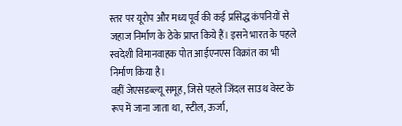स्तर पर यूरोप और मध्य पूर्व की कई प्रसिद्ध कंपनियों से जहाज निर्माण के ठेके प्राप्त किये हैं। इसने भारत के पहले स्वदेशी विमानवाहक पोत आईएनएस विक्रांत का भी निर्माण किया है।
वहीं जेएसडब्ल्यू समूह, जिसे पहले जिंदल साउथ वेस्ट के रूप में जाना जाता था, स्टील, ऊर्जा,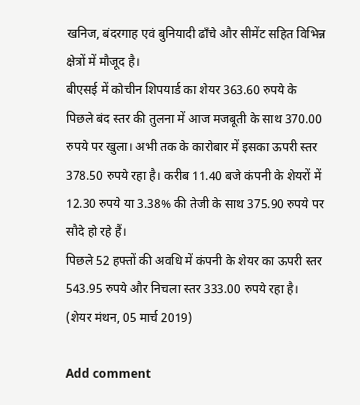खनिज, बंदरगाह एवं बुनियादी ढाँचे और सीमेंट सहित विभिन्न क्षेत्रों में मौजूद है।
बीएसई में कोचीन शिपयार्ड का शेयर 363.60 रुपये के पिछले बंद स्तर की तुलना में आज मजबूती के साथ 370.00 रुपये पर खुला। अभी तक के कारोबार में इसका ऊपरी स्तर 378.50 रुपये रहा है। करीब 11.40 बजे कंपनी के शेयरों में 12.30 रुपये या 3.38% की तेजी के साथ 375.90 रुपये पर सौदे हो रहे हैं।
पिछले 52 हफ्तों की अवधि में कंपनी के शेयर का ऊपरी स्तर 543.95 रुपये और निचला स्तर 333.00 रुपये रहा है। (शेयर मंथन, 05 मार्च 2019)

Add comment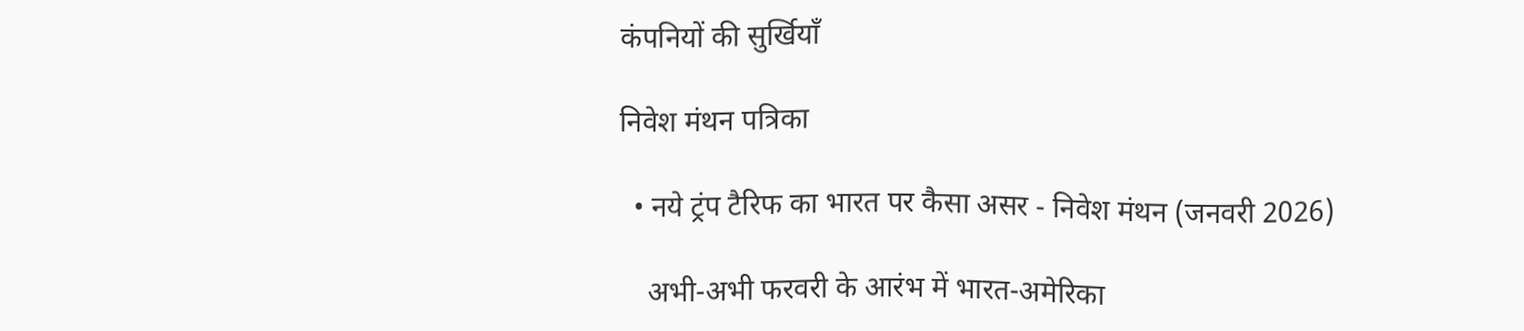कंपनियों की सुर्खियाँ

निवेश मंथन पत्रिका

  • नये ट्रंप टैरिफ का भारत पर कैसा असर - निवेश मंथन (जनवरी 2026)

    अभी-अभी फरवरी के आरंभ में भारत-अमेरिका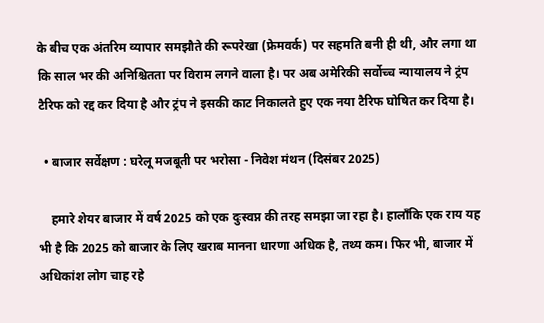के बीच एक अंतरिम व्यापार समझौते की रूपरेखा (फ्रेमवर्क) पर सहमति बनी ही थी, और लगा था कि साल भर की अनिश्चितता पर विराम लगने वाला है। पर अब अमेरिकी सर्वोच्च न्यायालय ने ट्रंप टैरिफ को रद्द कर दिया है और ट्रंप ने इसकी काट निकालते हुए एक नया टैरिफ घोषित कर दिया है।

  • बाजार सर्वेक्षण : घरेलू मजबूती पर भरोसा - निवेश मंथन (दिसंबर 2025)

    हमारे शेयर बाजार में वर्ष 2025 को एक दुःस्वप्न की तरह समझा जा रहा है। हालाँकि एक राय यह भी है कि 2025 को बाजार के लिए खराब मानना धारणा अधिक है, तथ्य कम। फिर भी, बाजार में अधिकांश लोग चाह रहे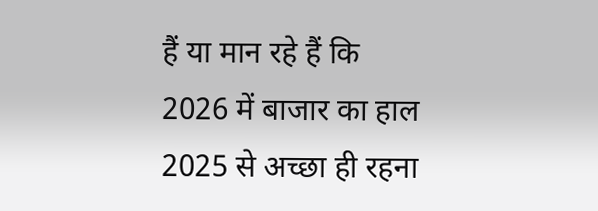हैं या मान रहे हैं कि 2026 में बाजार का हाल 2025 से अच्छा ही रहना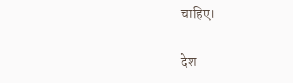चाहिए।

देश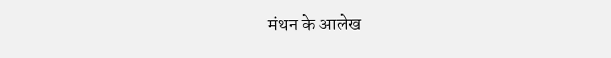मंथन के आलेख